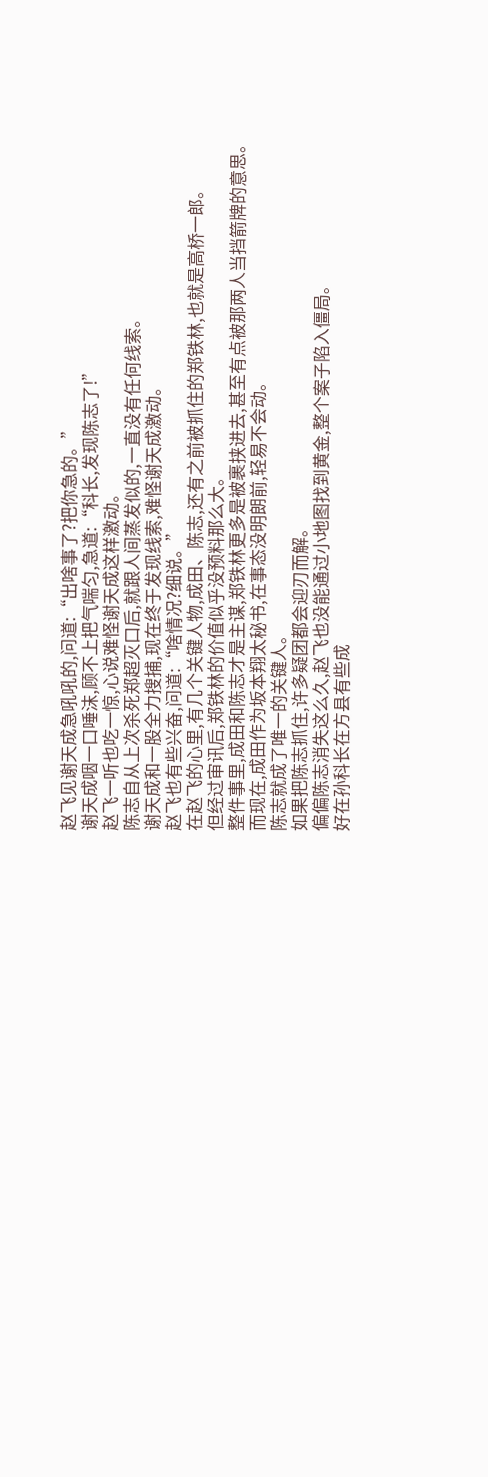赵飞见谢天成急吼吼的,问道:“出啥事了?把你急的。”
谢天成咽一口唾沫,顾不上把气喘匀,急道:“科长,发现陈志了!”
赵飞一听也吃一惊,心说难怪谢天成这样激动。
陈志自从上次杀死郑超灭口后,就跟人间蒸发似的,一直没有任何线索。
谢天成和一股全力搜捕,现在终于发现线索,难怪谢天成激动。
赵飞也有些兴奋,问道:“啥情况?细说。”
在赵飞的心里,有几个关键人物,成田、陈志,还有之前被抓住的郑铁林,也就是高桥一郎。
但经过审讯后,郑铁林的价值似乎没预料那么大。
整件事里,成田和陈志才是主谋,郑铁林更多是被裹挟进去,甚至有点被那两人当挡箭牌的意思。
而现在,成田作为坂本翔太秘书,在事态没明朗前,轻易不会动。
陈志就成了唯一的关键人。
如果把陈志抓住,许多疑团都会迎刃而解。
偏偏陈志消失这么久,赵飞也没能通过小地图找到黄金,整个案子陷入僵局。
好在孙科长在方县有些成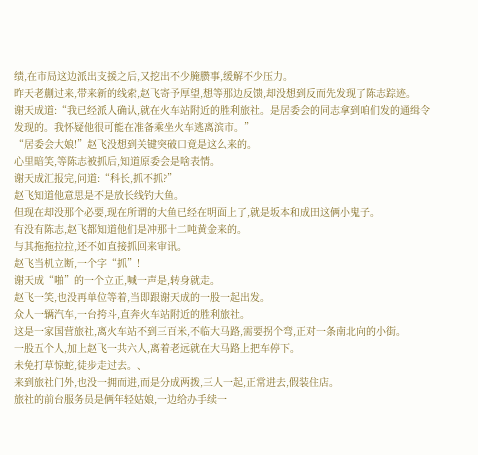绩,在市局这边派出支援之后,又挖出不少腌臜事,缓解不少压力。
昨天老蒯过来,带来新的线索,赵飞寄予厚望,想等那边反馈,却没想到反而先发现了陈志踪迹。
谢天成道:“我已经派人确认,就在火车站附近的胜利旅社。是居委会的同志拿到咱们发的通缉令发现的。我怀疑他很可能在准备乘坐火车逃离滨市。”
“居委会大娘!”赵飞没想到关键突破口竟是这么来的。
心里暗笑,等陈志被抓后,知道原委会是啥表情。
谢天成汇报完,问道:“科长,抓不抓?”
赵飞知道他意思是不是放长线钓大鱼。
但现在却没那个必要,现在所谓的大鱼已经在明面上了,就是坂本和成田这俩小鬼子。
有没有陈志,赵飞都知道他们是冲那十二吨黄金来的。
与其拖拖拉拉,还不如直接抓回来审讯。
赵飞当机立断,一个字“抓”!
谢天成“啪”的一个立正,喊一声是,转身就走。
赵飞一笑,也没再单位等着,当即跟谢天成的一股一起出发。
众人一辆汽车,一台挎斗,直奔火车站附近的胜利旅社。
这是一家国营旅社,离火车站不到三百米,不临大马路,需要拐个弯,正对一条南北向的小街。
一股五个人,加上赵飞一共六人,离着老远就在大马路上把车停下。
未免打草惊蛇,徒步走过去。、
来到旅社门外,也没一拥而进,而是分成两拨,三人一起,正常进去,假装住店。
旅社的前台服务员是俩年轻姑娘,一边给办手续一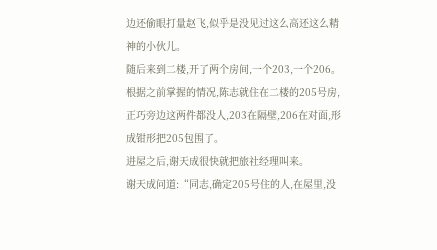边还偷眼打量赵飞,似乎是没见过这么高还这么精神的小伙儿。
随后来到二楼,开了两个房间,一个203,一个206。
根据之前掌握的情况,陈志就住在二楼的205号房,正巧旁边这两件都没人,203在隔壁,206在对面,形成钳形把205包围了。
进屋之后,谢天成很快就把旅社经理叫来。
谢天成问道:“同志,确定205号住的人,在屋里,没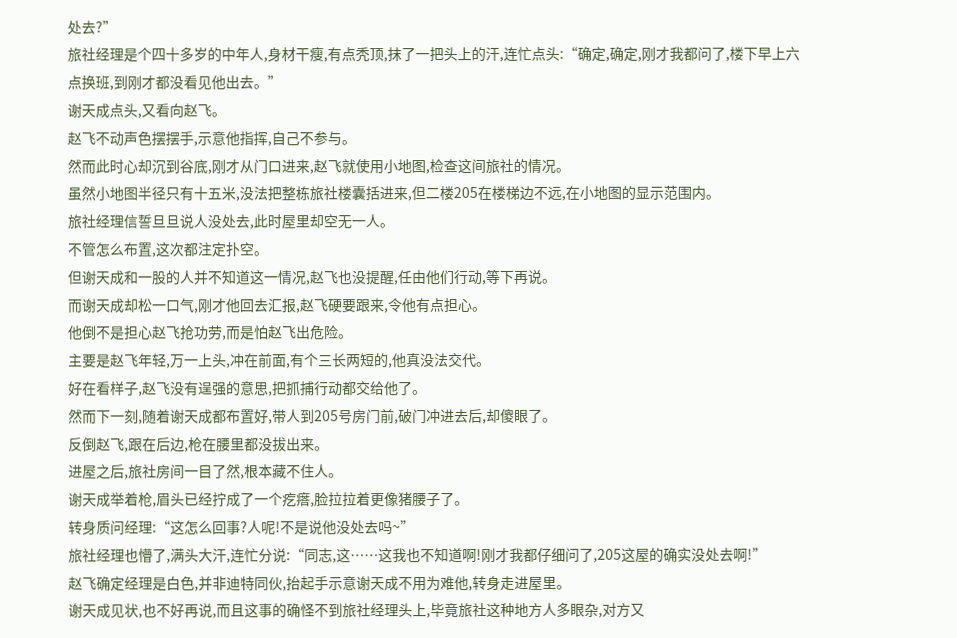处去?”
旅社经理是个四十多岁的中年人,身材干瘦,有点秃顶,抹了一把头上的汗,连忙点头:“确定,确定,刚才我都问了,楼下早上六点换班,到刚才都没看见他出去。”
谢天成点头,又看向赵飞。
赵飞不动声色摆摆手,示意他指挥,自己不参与。
然而此时心却沉到谷底,刚才从门口进来,赵飞就使用小地图,检查这间旅社的情况。
虽然小地图半径只有十五米,没法把整栋旅社楼囊括进来,但二楼205在楼梯边不远,在小地图的显示范围内。
旅社经理信誓旦旦说人没处去,此时屋里却空无一人。
不管怎么布置,这次都注定扑空。
但谢天成和一股的人并不知道这一情况,赵飞也没提醒,任由他们行动,等下再说。
而谢天成却松一口气,刚才他回去汇报,赵飞硬要跟来,令他有点担心。
他倒不是担心赵飞抢功劳,而是怕赵飞出危险。
主要是赵飞年轻,万一上头,冲在前面,有个三长两短的,他真没法交代。
好在看样子,赵飞没有逞强的意思,把抓捕行动都交给他了。
然而下一刻,随着谢天成都布置好,带人到205号房门前,破门冲进去后,却傻眼了。
反倒赵飞,跟在后边,枪在腰里都没拔出来。
进屋之后,旅社房间一目了然,根本藏不住人。
谢天成举着枪,眉头已经拧成了一个疙瘩,脸拉拉着更像猪腰子了。
转身质问经理:“这怎么回事?人呢!不是说他没处去吗~”
旅社经理也懵了,满头大汗,连忙分说:“同志,这……这我也不知道啊!刚才我都仔细问了,205这屋的确实没处去啊!”
赵飞确定经理是白色,并非迪特同伙,抬起手示意谢天成不用为难他,转身走进屋里。
谢天成见状,也不好再说,而且这事的确怪不到旅社经理头上,毕竟旅社这种地方人多眼杂,对方又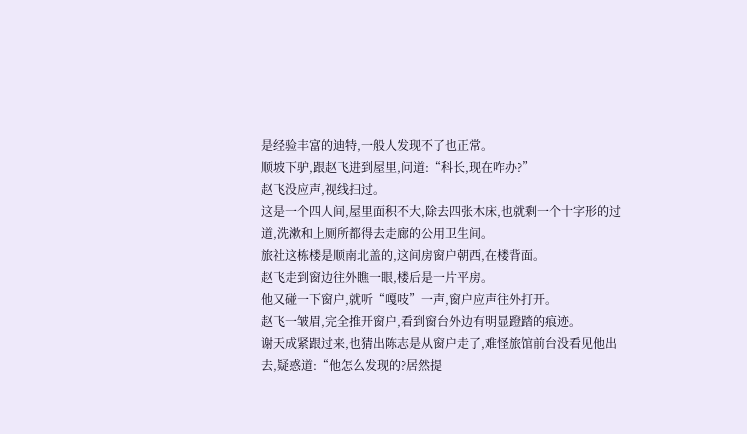是经验丰富的迪特,一般人发现不了也正常。
顺坡下驴,跟赵飞进到屋里,问道:“科长,现在咋办?”
赵飞没应声,视线扫过。
这是一个四人间,屋里面积不大,除去四张木床,也就剩一个十字形的过道,洗漱和上厕所都得去走廊的公用卫生间。
旅社这栋楼是顺南北盖的,这间房窗户朝西,在楼背面。
赵飞走到窗边往外瞧一眼,楼后是一片平房。
他又碰一下窗户,就听“嘎吱”一声,窗户应声往外打开。
赵飞一皱眉,完全推开窗户,看到窗台外边有明显蹬踏的痕迹。
谢天成紧跟过来,也猜出陈志是从窗户走了,难怪旅馆前台没看见他出去,疑惑道:“他怎么发现的?居然提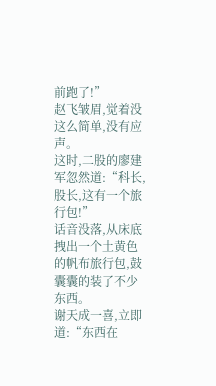前跑了!”
赵飞皱眉,觉着没这么简单,没有应声。
这时,二股的廖建军忽然道:“科长,股长,这有一个旅行包!”
话音没落,从床底拽出一个土黄色的帆布旅行包,鼓囊囊的装了不少东西。
谢天成一喜,立即道:“东西在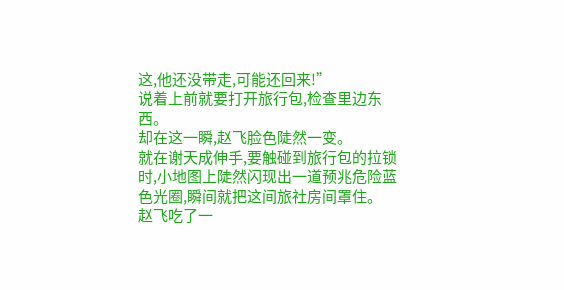这,他还没带走,可能还回来!”
说着上前就要打开旅行包,检查里边东西。
却在这一瞬,赵飞脸色陡然一变。
就在谢天成伸手,要触碰到旅行包的拉锁时,小地图上陡然闪现出一道预兆危险蓝色光圈,瞬间就把这间旅社房间罩住。
赵飞吃了一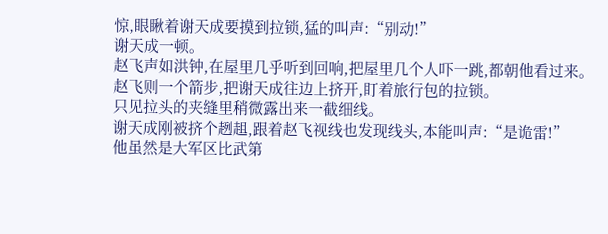惊,眼瞅着谢天成要摸到拉锁,猛的叫声:“别动!”
谢天成一顿。
赵飞声如洪钟,在屋里几乎听到回响,把屋里几个人吓一跳,都朝他看过来。
赵飞则一个箭步,把谢天成往边上挤开,盯着旅行包的拉锁。
只见拉头的夹缝里稍微露出来一截细线。
谢天成刚被挤个趔趄,跟着赵飞视线也发现线头,本能叫声:“是诡雷!”
他虽然是大军区比武第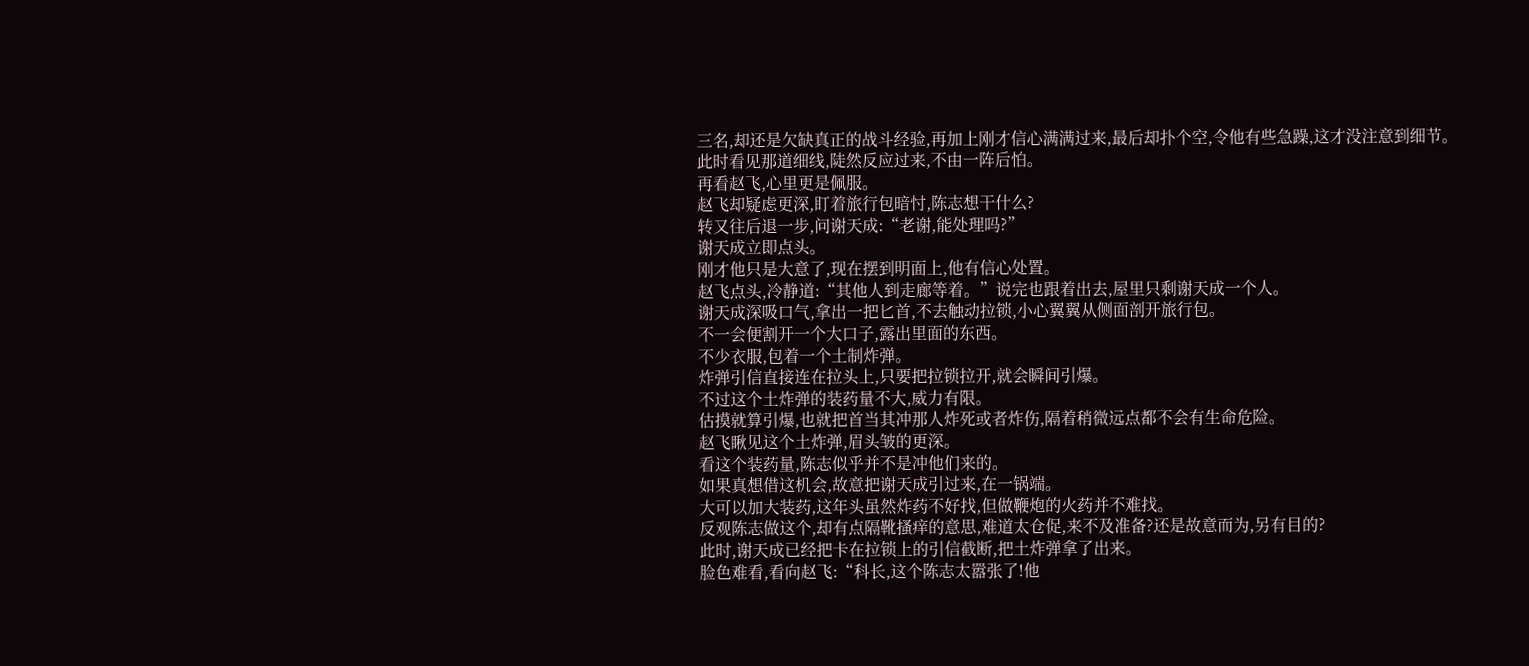三名,却还是欠缺真正的战斗经验,再加上刚才信心满满过来,最后却扑个空,令他有些急躁,这才没注意到细节。
此时看见那道细线,陡然反应过来,不由一阵后怕。
再看赵飞,心里更是佩服。
赵飞却疑虑更深,盯着旅行包暗忖,陈志想干什么?
转又往后退一步,问谢天成:“老谢,能处理吗?”
谢天成立即点头。
刚才他只是大意了,现在摆到明面上,他有信心处置。
赵飞点头,冷静道:“其他人到走廊等着。”说完也跟着出去,屋里只剩谢天成一个人。
谢天成深吸口气,拿出一把匕首,不去触动拉锁,小心翼翼从侧面剖开旅行包。
不一会便割开一个大口子,露出里面的东西。
不少衣服,包着一个土制炸弹。
炸弹引信直接连在拉头上,只要把拉锁拉开,就会瞬间引爆。
不过这个土炸弹的装药量不大,威力有限。
估摸就算引爆,也就把首当其冲那人炸死或者炸伤,隔着稍微远点都不会有生命危险。
赵飞瞅见这个土炸弹,眉头皱的更深。
看这个装药量,陈志似乎并不是冲他们来的。
如果真想借这机会,故意把谢天成引过来,在一锅端。
大可以加大装药,这年头虽然炸药不好找,但做鞭炮的火药并不难找。
反观陈志做这个,却有点隔靴搔痒的意思,难道太仓促,来不及准备?还是故意而为,另有目的?
此时,谢天成已经把卡在拉锁上的引信截断,把土炸弹拿了出来。
脸色难看,看向赵飞:“科长,这个陈志太嚣张了!他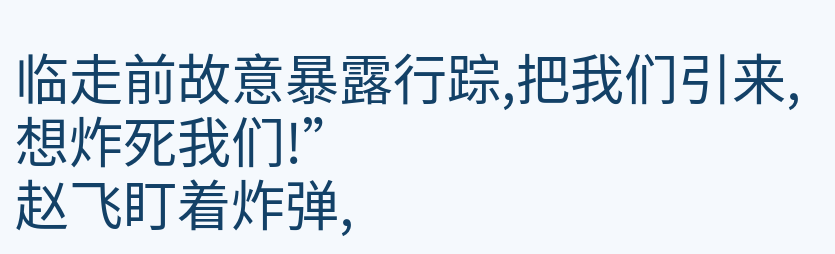临走前故意暴露行踪,把我们引来,想炸死我们!”
赵飞盯着炸弹,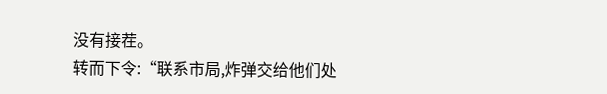没有接茬。
转而下令:“联系市局,炸弹交给他们处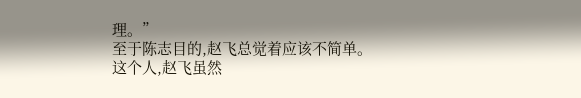理。”
至于陈志目的,赵飞总觉着应该不简单。
这个人,赵飞虽然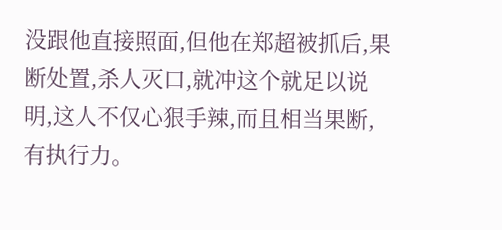没跟他直接照面,但他在郑超被抓后,果断处置,杀人灭口,就冲这个就足以说明,这人不仅心狠手辣,而且相当果断,有执行力。